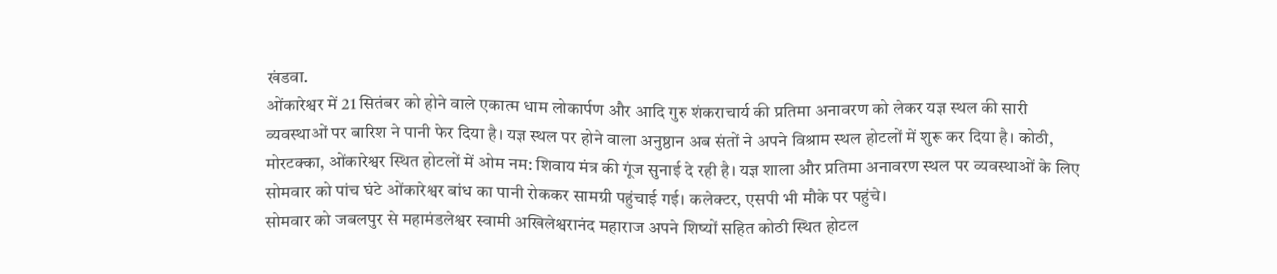खंडवा.
ओंकारेश्वर में 21 सितंबर को होने वाले एकात्म धाम लोकार्पण और आदि गुरु शंकराचार्य की प्रतिमा अनावरण को लेकर यज्ञ स्थल की सारी व्यवस्थाओं पर बारिश ने पानी फेर दिया है। यज्ञ स्थल पर होने वाला अनुष्ठान अब संतों ने अपने विश्राम स्थल होटलों में शुरू कर दिया है। कोठी, मोरटक्का, ओंकारेश्वर स्थित होटलों में ओम नम: शिवाय मंत्र की गूंज सुनाई दे रही है। यज्ञ शाला और प्रतिमा अनावरण स्थल पर व्यवस्थाओं के लिए सोमवार को पांच घंटे ओंकारेश्वर बांध का पानी रोककर सामग्री पहुंचाई गई। कलेक्टर, एसपी भी मौके पर पहुंचे।
सोमवार को जबलपुर से महामंडलेश्वर स्वामी अखिलेश्वरानंद महाराज अपने शिष्यों सहित कोठी स्थित होटल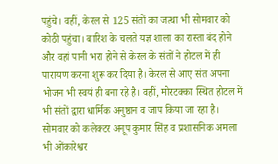पहुंचे। वहीं, केरल से 125 संतों का जत्था भी सोमवार को कोठी पहुंचा। बारिश के चलते यज्ञ शाला का रास्ता बंद होने और वहां पानी भरा होने से केरल के संतों ने होटल में ही पारायण करना शुरू कर दिया है। केरल से आए संत अपना भोजन भी स्वयं ही बना रहे है। वहीं, मोरटक्का स्थित होटल में भी संतों द्वारा धार्मिक अनुष्ठान व जाप किया जा रहा है। सोमवार को कलेक्टर अनूप कुमार सिंह व प्रशासनिक अमला भी ओंकारेश्वर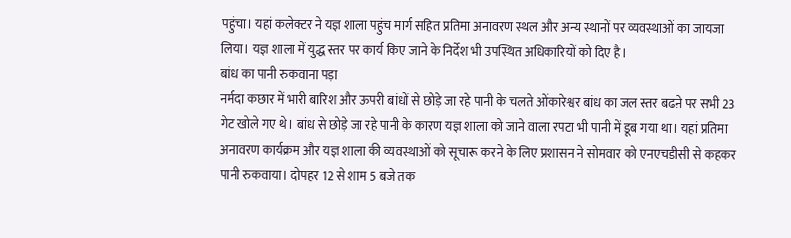पहुंचा। यहां कलेक्टर ने यज्ञ शाला पहुंच मार्ग सहित प्रतिमा अनावरण स्थल और अन्य स्थानों पर व्यवस्थाओं का जायजा लिया। यज्ञ शाला में युद्ध स्तर पर कार्य किए जाने के निर्देश भी उपस्थित अधिकारियों को दिए है।
बांध का पानी रुकवाना पड़ा
नर्मदा कछार में भारी बारिश और ऊपरी बांधों से छोड़े जा रहे पानी के चलते ओंकारेश्वर बांध का जल स्तर बढऩे पर सभी 23 गेट खोले गए थे। बांध से छोड़े जा रहे पानी के कारण यज्ञ शाला को जाने वाला रपटा भी पानी में डूब गया था। यहां प्रतिमा अनावरण कार्यक्रम और यज्ञ शाला की व्यवस्थाओं को सूचारू करने के लिए प्रशासन ने सोमवार को एनएचडीसी से कहकर पानी रुकवाया। दोपहर 12 से शाम 5 बजे तक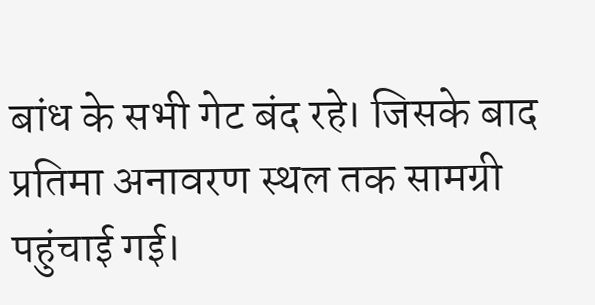बांध के सभी गेट बंद रहे। जिसके बाद प्रतिमा अनावरण स्थल तक सामग्री पहुंचाई गई।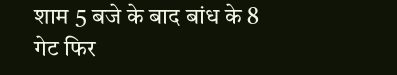शाम 5 बजे के बाद बांध के 8 गेट फिर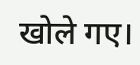खोले गए।